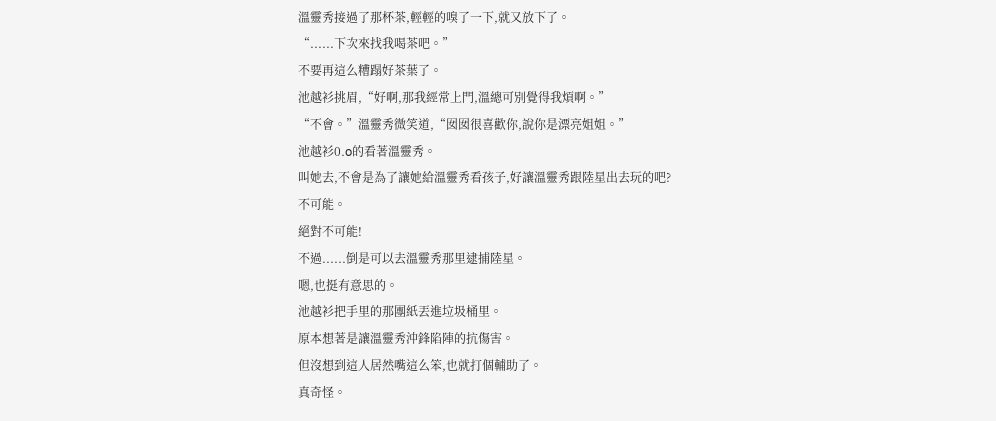溫靈秀接過了那杯茶,輕輕的嗅了一下,就又放下了。
“......下次來找我喝茶吧。”
不要再這么糟蹋好茶葉了。
池越衫挑眉,“好啊,那我經常上門,溫總可別覺得我煩啊。”
“不會。”溫靈秀微笑道,“囡囡很喜歡你,說你是漂亮姐姐。”
池越衫0.o的看著溫靈秀。
叫她去,不會是為了讓她給溫靈秀看孩子,好讓溫靈秀跟陸星出去玩的吧?
不可能。
絕對不可能!
不過......倒是可以去溫靈秀那里逮捕陸星。
嗯,也挺有意思的。
池越衫把手里的那團紙丟進垃圾桶里。
原本想著是讓溫靈秀沖鋒陷陣的抗傷害。
但沒想到這人居然嘴這么笨,也就打個輔助了。
真奇怪。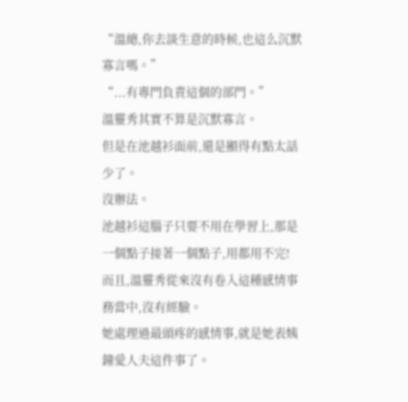“溫總,你去談生意的時候,也這么沉默寡言嗎。”
“...有專門負責這個的部門。”
溫靈秀其實不算是沉默寡言。
但是在池越衫面前,還是顯得有點太話少了。
沒辦法。
池越衫這腦子只要不用在學習上,那是一個點子接著一個點子,用都用不完!
而且,溫靈秀從來沒有卷入這種感情事務當中,沒有經驗。
她處理過最頭疼的感情事,就是她表姨鐘愛人夫這件事了。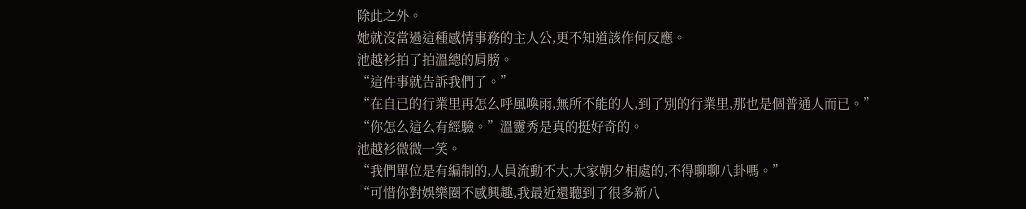除此之外。
她就沒當過這種感情事務的主人公,更不知道該作何反應。
池越衫拍了拍溫總的肩膀。
“這件事就告訴我們了。”
“在自已的行業里再怎么呼風喚雨,無所不能的人,到了別的行業里,那也是個普通人而已。”
“你怎么這么有經驗。”溫靈秀是真的挺好奇的。
池越衫微微一笑。
“我們單位是有編制的,人員流動不大,大家朝夕相處的,不得聊聊八卦嗎。”
“可惜你對娛樂圈不感興趣,我最近還聽到了很多新八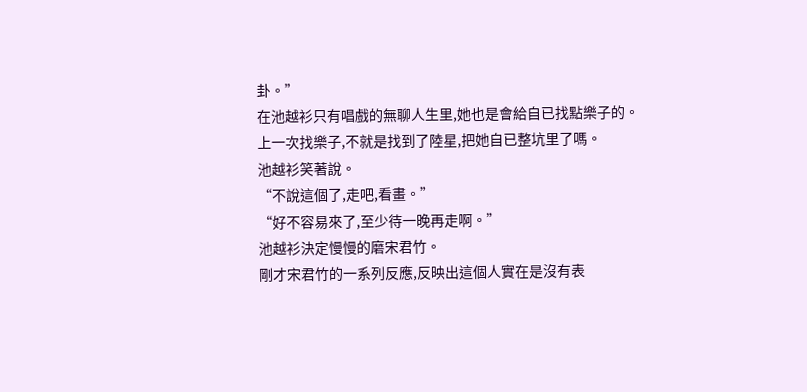卦。”
在池越衫只有唱戲的無聊人生里,她也是會給自已找點樂子的。
上一次找樂子,不就是找到了陸星,把她自已整坑里了嗎。
池越衫笑著說。
“不說這個了,走吧,看畫。”
“好不容易來了,至少待一晚再走啊。”
池越衫決定慢慢的磨宋君竹。
剛才宋君竹的一系列反應,反映出這個人實在是沒有表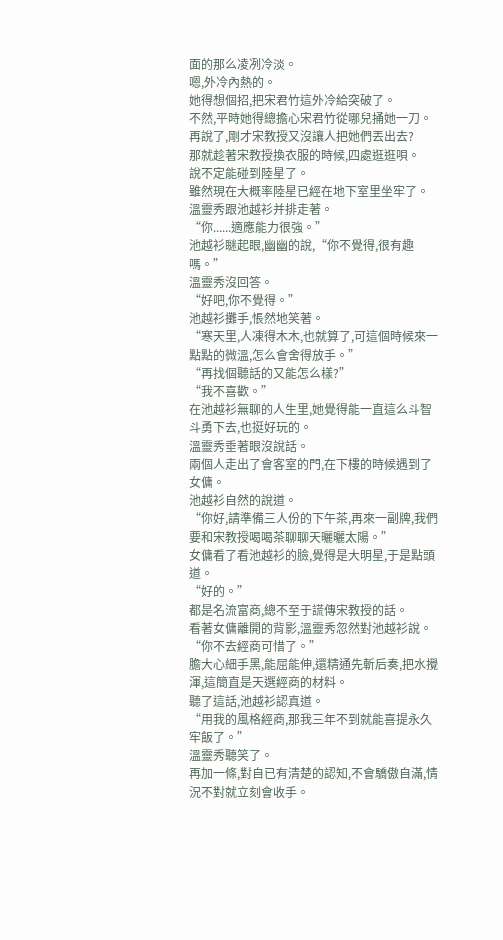面的那么凌冽冷淡。
嗯,外冷內熱的。
她得想個招,把宋君竹這外冷給突破了。
不然,平時她得總擔心宋君竹從哪兒捅她一刀。
再說了,剛才宋教授又沒讓人把她們丟出去?
那就趁著宋教授換衣服的時候,四處逛逛唄。
說不定能碰到陸星了。
雖然現在大概率陸星已經在地下室里坐牢了。
溫靈秀跟池越衫并排走著。
“你......適應能力很強。”
池越衫瞇起眼,幽幽的說,“你不覺得,很有趣嗎。”
溫靈秀沒回答。
“好吧,你不覺得。”
池越衫攤手,悵然地笑著。
“寒天里,人凍得木木,也就算了,可這個時候來一點點的微溫,怎么會舍得放手。”
“再找個聽話的又能怎么樣?”
“我不喜歡。”
在池越衫無聊的人生里,她覺得能一直這么斗智斗勇下去,也挺好玩的。
溫靈秀垂著眼沒說話。
兩個人走出了會客室的門,在下樓的時候遇到了女傭。
池越衫自然的說道。
“你好,請準備三人份的下午茶,再來一副牌,我們要和宋教授喝喝茶聊聊天曬曬太陽。”
女傭看了看池越衫的臉,覺得是大明星,于是點頭道。
“好的。”
都是名流富商,總不至于謊傳宋教授的話。
看著女傭離開的背影,溫靈秀忽然對池越衫說。
“你不去經商可惜了。”
膽大心細手黑,能屈能伸,還精通先斬后奏,把水攪渾,這簡直是天選經商的材料。
聽了這話,池越衫認真道。
“用我的風格經商,那我三年不到就能喜提永久牢飯了。”
溫靈秀聽笑了。
再加一條,對自已有清楚的認知,不會驕傲自滿,情況不對就立刻會收手。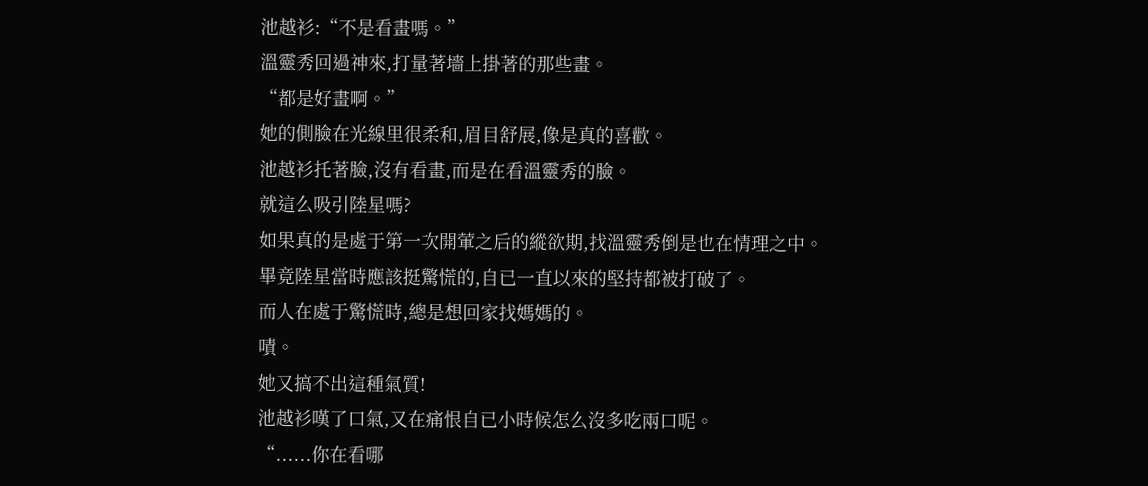池越衫:“不是看畫嗎。”
溫靈秀回過神來,打量著墻上掛著的那些畫。
“都是好畫啊。”
她的側臉在光線里很柔和,眉目舒展,像是真的喜歡。
池越衫托著臉,沒有看畫,而是在看溫靈秀的臉。
就這么吸引陸星嗎?
如果真的是處于第一次開葷之后的縱欲期,找溫靈秀倒是也在情理之中。
畢竟陸星當時應該挺驚慌的,自已一直以來的堅持都被打破了。
而人在處于驚慌時,總是想回家找媽媽的。
嘖。
她又搞不出這種氣質!
池越衫嘆了口氣,又在痛恨自已小時候怎么沒多吃兩口呢。
“......你在看哪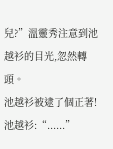兒?”溫靈秀注意到池越衫的目光,忽然轉頭。
池越衫被逮了個正著!
池越衫:“......”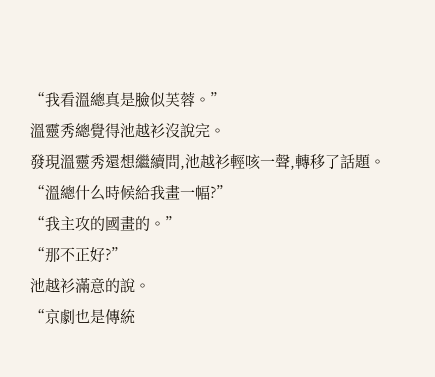“我看溫總真是臉似芙蓉。”
溫靈秀總覺得池越衫沒說完。
發現溫靈秀還想繼續問,池越衫輕咳一聲,轉移了話題。
“溫總什么時候給我畫一幅?”
“我主攻的國畫的。”
“那不正好?”
池越衫滿意的說。
“京劇也是傳統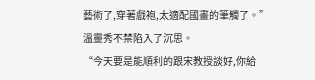藝術了,穿著戲袍,太適配國畫的筆觸了。”
溫靈秀不禁陷入了沉思。
“今天要是能順利的跟宋教授談好,你給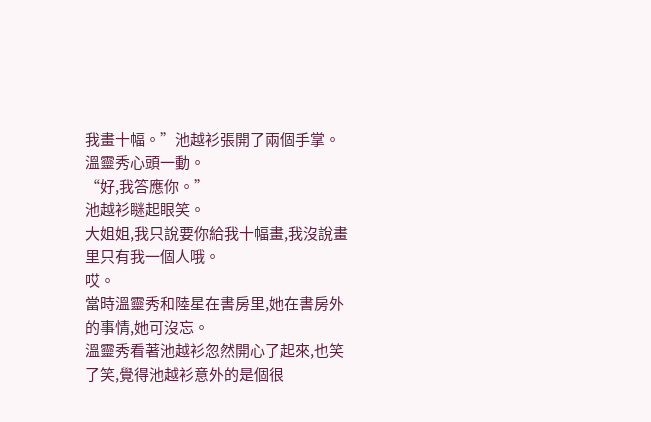我畫十幅。”池越衫張開了兩個手掌。
溫靈秀心頭一動。
“好,我答應你。”
池越衫瞇起眼笑。
大姐姐,我只說要你給我十幅畫,我沒說畫里只有我一個人哦。
哎。
當時溫靈秀和陸星在書房里,她在書房外的事情,她可沒忘。
溫靈秀看著池越衫忽然開心了起來,也笑了笑,覺得池越衫意外的是個很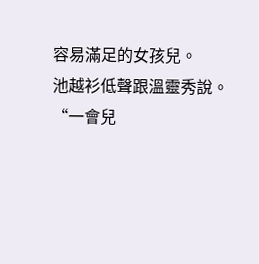容易滿足的女孩兒。
池越衫低聲跟溫靈秀說。
“一會兒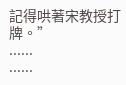記得哄著宋教授打牌。”
......
......